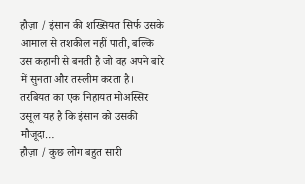हौज़ा / इंसान की शख्सियत सिर्फ उसके आमाल से तशकील नहीं पाती, बल्कि उस कहानी से बनती है जो वह अपने बारे में सुनता और तस्लीम करता है। तरबियत का एक निहायत मोअस्सिर उसूल यह है कि इंसान को उसकी मौजूदा…
हौज़ा / कुछ लोग बहुत सारी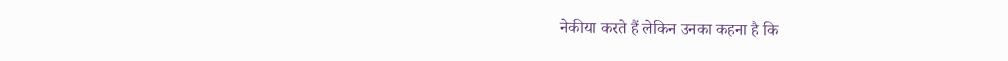नेकीया करते हैं लेकिन उनका कहना है कि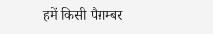हमें किसी पैग़म्बर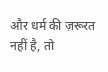और धर्म की ज़रूरत नहीं है, तो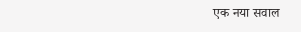एक नया सवाल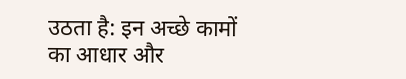उठता है: इन अच्छे कामों का आधार और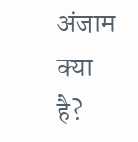अंजाम क्या है?